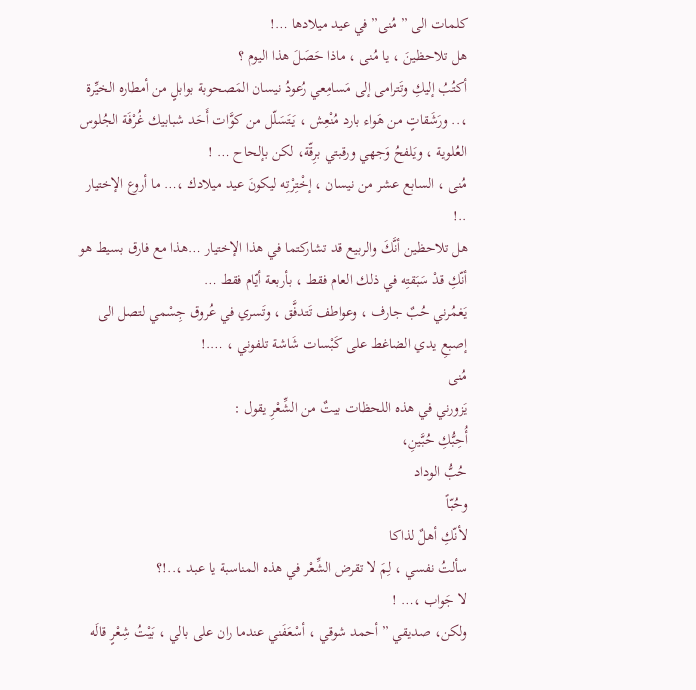كلمات الى ” مُنى” في عيد ميلادها …!
هل تلاحظينَ ، يا مُنى ، ماذا حَصَلَ هذا اليوم ؟
أكتُبُ إليكِ وتَترامى إلى مَسامِعي رُعودُ نيسان المَصحوبة بوابلٍ من أمطاره الخيِّرة ،.. ورَشَقاتٍ من هَواء بارد مُنْعِش ، يَتَسَلّل من كوَّات أَحَد شبابيك غُرْفَة الجُلوس العُلوية ، ويَلفحُ وَجهي ورقبتي برِقّة، لكن بإلحاح … !
مُنى ، السابع عشر من نيسان ، إخْتِرْتِه ليكونَ عيد ميلادك ،… ما أروع الإختيار ..!
هل تلاحظين أنَّكَ والربيع قد تشاركتما في هذا الإختيار …هذا مع فارق بسيط هو أنّكِ قدْ سَبَقتِه في ذلك العام فقط ، بأربعة أيّام فقط …
يَغمُرني حُبٌ جارف ، وعواطف تَتدفَّق ، وتَسري في عُروق جِسْمي لتصل الى إصبعِ يدي الضاغط على كَبْسات شَاشة تلفوني ، ….!
مُنى
يَزورني في هذه اللحظات بيتٌ من الشِّعْرِ يقول :
أُحِبُّكِ حُبَّينِ،
حُبُّ الوداد
وحُبّاً
لأنّكِ أهلٌ لذاكا
سألتُ نفسي ، لِمَ لا تقرض الشِّعْر في هذه المناسبة يا عبد ،..!؟
لا جَواب ،… !
ولكن، صديقي ” أحمد شوقي ، أسْعَفَني عندما ران على بالي ، بَيْتُ شِعْرٍ قالَه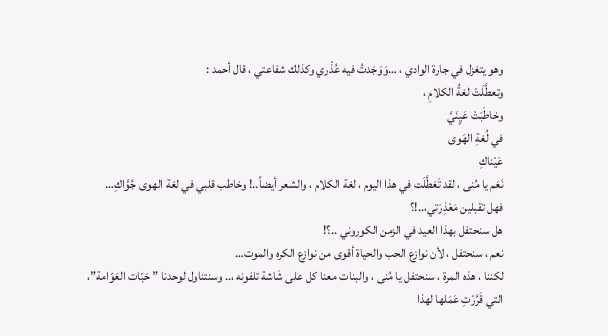وهو يتغزل في جارة الوادي ، …وَوَجَدتُ فيه عُذْري وكذلك شفاعتي ، قال أحمد :
وتعطَّلَتْ لغةُ الكلامِ ،
وخاطَبَتْ عَيٍنَيَّ
في لُغةِ الهَوى
عَيْناكِ
نَعَم يا مُنى ، لقد تَعَطَّلَت في هذا اليوم ، لغة الكلام ، والشعر أيضاً..! وخاطب قلبي في لغة الهوى جُوَّاكِ…
فهل تقبلين مَعْذِرَتي،..!؟
هل سنحتفل بهذا العيد في الزمن الكوروني ..؟!
نعم ، سنحتفل ، لأن نوازع الحب والحياة أقوى من نوازع الكره والموت…
لكننا ، هذه المرة ، سنحتفل يا مُنى ، والبنات معنا كل على شَاشة تلفونه ،.. وسنتناول لوحدنا ” حَبّات العَوّامة”، التي قَرَّرْتِ عَمَلها لهذا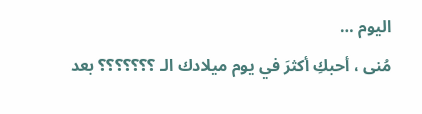اليوم …
مُنى ، أحبكِ أكثرَ في يوم ميلادك الـ ؟؟؟؟؟؟؟ بعد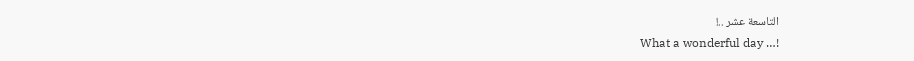التاسعة عشر ..!
What a wonderful day …!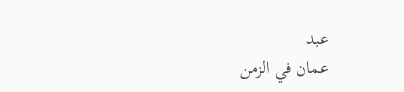عبد
عمان في الزمن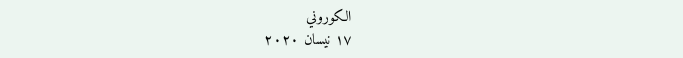الكوروني
١٧ نيسان ٢٠٢٠